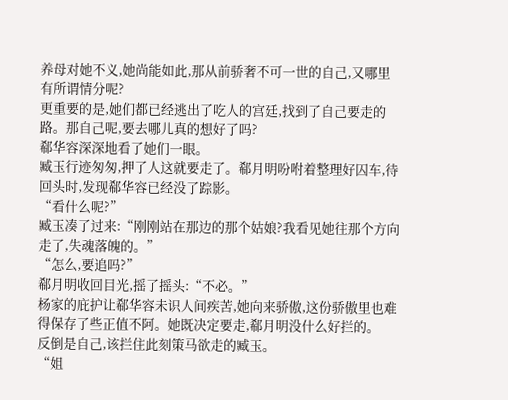养母对她不义,她尚能如此,那从前骄奢不可一世的自己,又哪里有所谓情分呢?
更重要的是,她们都已经逃出了吃人的宫廷,找到了自己要走的路。那自己呢,要去哪儿真的想好了吗?
郗华容深深地看了她们一眼。
臧玉行迹匆匆,押了人这就要走了。郗月明吩咐着整理好囚车,待回头时,发现郗华容已经没了踪影。
“看什么呢?”
臧玉凑了过来:“刚刚站在那边的那个姑娘?我看见她往那个方向走了,失魂落魄的。”
“怎么,要追吗?”
郗月明收回目光,摇了摇头:“不必。”
杨家的庇护让郗华容未识人间疾苦,她向来骄傲,这份骄傲里也难得保存了些正值不阿。她既决定要走,郗月明没什么好拦的。
反倒是自己,该拦住此刻策马欲走的臧玉。
“姐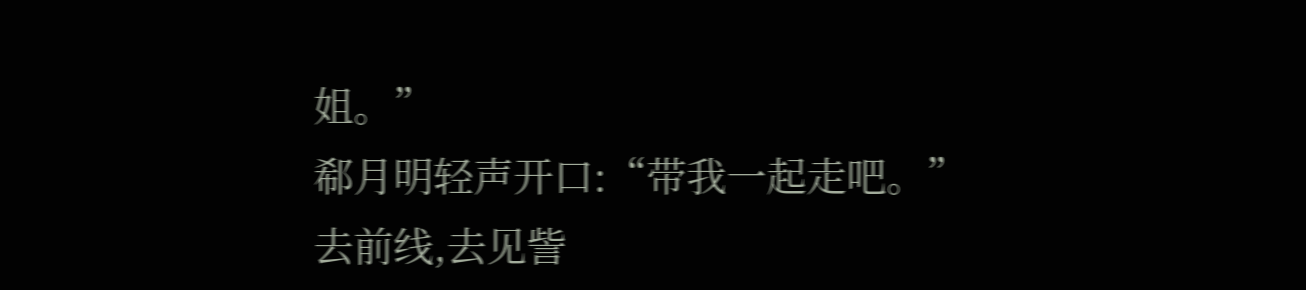姐。”
郗月明轻声开口:“带我一起走吧。”
去前线,去见訾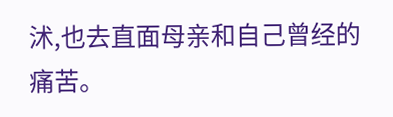沭,也去直面母亲和自己曾经的痛苦。